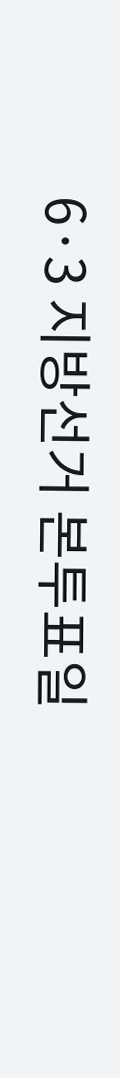6·3 지방선거 본투표일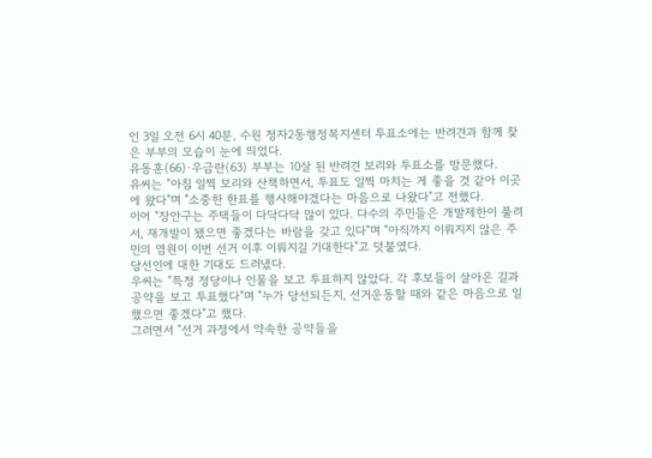인 3일 오전 6시 40분, 수원 정자2동행정복지센터 투표소에는 반려견과 함께 찾은 부부의 모습이 눈에 띄었다.
유동훈(66)·우금란(63) 부부는 10살 된 반려견 보리와 투표소를 방문했다.
유씨는 "아침 일찍 보리와 산책하면서, 투표도 일찍 마치는 게 좋을 것 같아 이곳에 왔다"며 "소중한 한표를 행사해야겠다는 마음으로 나왔다"고 전했다.
이어 "장안구는 주택들이 다닥다닥 많이 있다. 다수의 주민들은 개발제한이 풀려서, 재개발이 됐으면 좋겠다는 바람을 갖고 있다"며 "아직까지 이뤄지지 않은 주민의 염원이 이번 선거 이후 이뤄지길 기대한다"고 덧붙였다.
당선인에 대한 기대도 드러냈다.
우씨는 "특정 정당이나 인물을 보고 투표하지 않았다. 각 후보들이 살아온 길과 공약을 보고 투표했다"며 "누가 당선되든지, 선거운동할 때와 같은 마음으로 일했으면 좋겠다"고 했다.
그러면서 "선거 과정에서 약속한 공약들을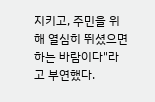지키고, 주민을 위해 열심히 뛰셨으면 하는 바람이다"라고 부연했다.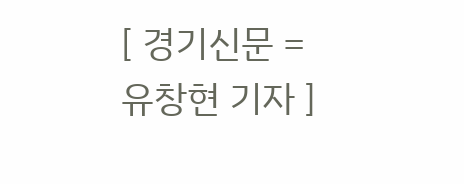[ 경기신문 = 유창현 기자 ]